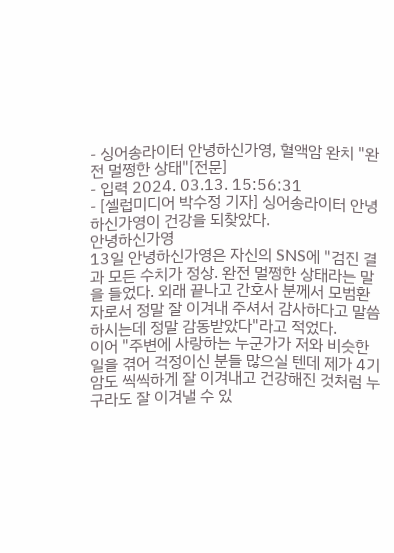- 싱어송라이터 안녕하신가영, 혈액암 완치 "완전 멀쩡한 상태"[전문]
- 입력 2024. 03.13. 15:56:31
- [셀럽미디어 박수정 기자] 싱어송라이터 안녕하신가영이 건강을 되찾았다.
안녕하신가영
13일 안녕하신가영은 자신의 SNS에 "검진 결과 모든 수치가 정상. 완전 멀쩡한 상태라는 말을 들었다. 외래 끝나고 간호사 분께서 모범환자로서 정말 잘 이겨내 주셔서 감사하다고 말씀하시는데 정말 감동받았다"라고 적었다.
이어 "주변에 사랑하는 누군가가 저와 비슷한 일을 겪어 걱정이신 분들 많으실 텐데 제가 4기 암도 씩씩하게 잘 이겨내고 건강해진 것처럼 누구라도 잘 이겨낼 수 있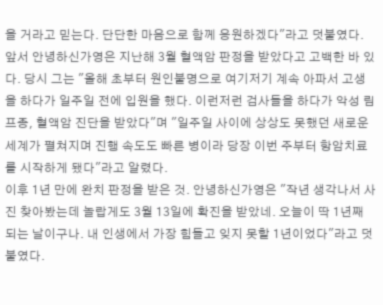을 거라고 믿는다. 단단한 마음으로 함께 응원하겠다"라고 덧붙였다.
앞서 안녕하신가영은 지난해 3월 혈액암 판정을 받았다고 고백한 바 있다. 당시 그는 "올해 초부터 원인불명으로 여기저기 계속 아파서 고생을 하다가 일주일 전에 입원을 했다. 이런저런 검사들을 하다가 악성 림프종, 혈액암 진단을 받았다"며 "일주일 사이에 상상도 못했던 새로운 세계가 펼쳐지며 진행 속도도 빠른 병이라 당장 이번 주부터 항암치료를 시작하게 됐다"라고 알렸다.
이후 1년 만에 완치 판정을 받은 것. 안녕하신가영은 "작년 생각나서 사진 찾아봤는데 놀랍게도 3월 13일에 확진을 받았네. 오늘이 딱 1년째 되는 날이구나. 내 인생에서 가장 힘들고 잊지 못할 1년이었다"라고 덧붙였다.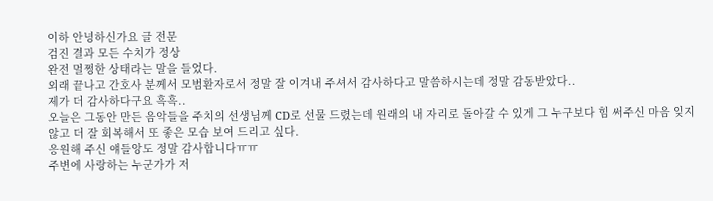이하 안녕하신가요 글 전문
검진 결과 모든 수치가 정상
완전 멀쩡한 상태라는 말을 들었다.
외래 끝나고 간호사 분께서 모범환자로서 정말 잘 이겨내 주셔서 감사하다고 말씀하시는데 정말 감동받았다..
제가 더 감사하다구요 흑흑..
오늘은 그동안 만든 음악들을 주치의 선생님께 CD로 선물 드렸는데 원래의 내 자리로 돌아갈 수 있게 그 누구보다 힘 써주신 마음 잊지 않고 더 잘 회복해서 또 좋은 모습 보여 드리고 싶다.
응원해 주신 얘들앙도 정말 감사합니다ㅠㅠ
주변에 사랑하는 누군가가 저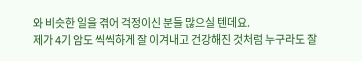와 비슷한 일을 겪어 걱정이신 분들 많으실 텐데요.
제가 4기 암도 씩씩하게 잘 이겨내고 건강해진 것처럼 누구라도 잘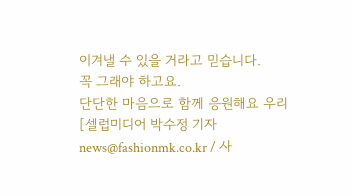이겨낼 수 있을 거라고 믿습니다.
꼭 그래야 하고요.
단단한 마음으로 함께 응원해요 우리
[셀럽미디어 박수정 기자 news@fashionmk.co.kr / 사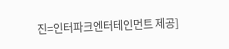진=인터파크엔터테인먼트 제공]